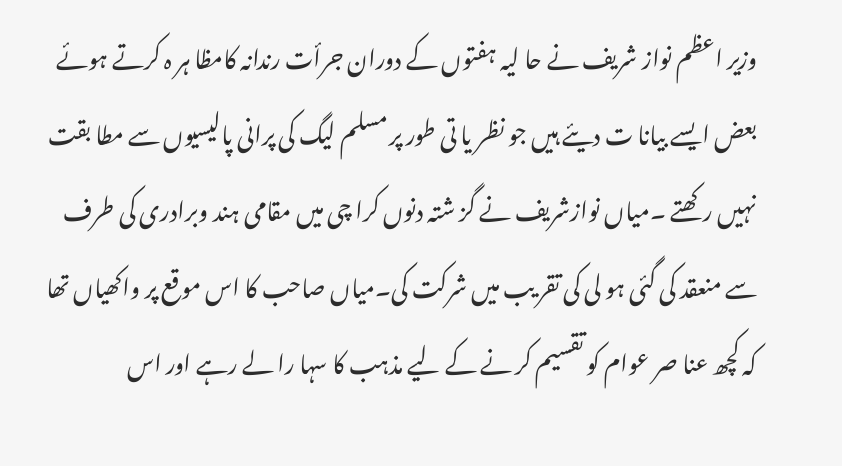وزیر اعظم نواز شریف نے حا لیہ ہفتوں کے دوران جرأت رندانہ کامظا ہر ہ کرتے ہوئے بعض ایسے بیانا ت دیئے ہیں جو نظر یا تی طور پر مسلم لیگ کی پرانی پالیسیوں سے مطا بقت نہیں رکھتے ۔میاں نوازشریف نے گز شتہ دنوں کرا چی میں مقامی ہند وبرادری کی طرف سے منعقد کی گئی ہو لی کی تقر یب میں شرکت کی۔میاں صاحب کا اس موقع پر واکھیاں تھا کہ کچھ عنا صر عوام کو تقسیم کر نے کے لیے مذہب کا سہا را لے رہے اور اس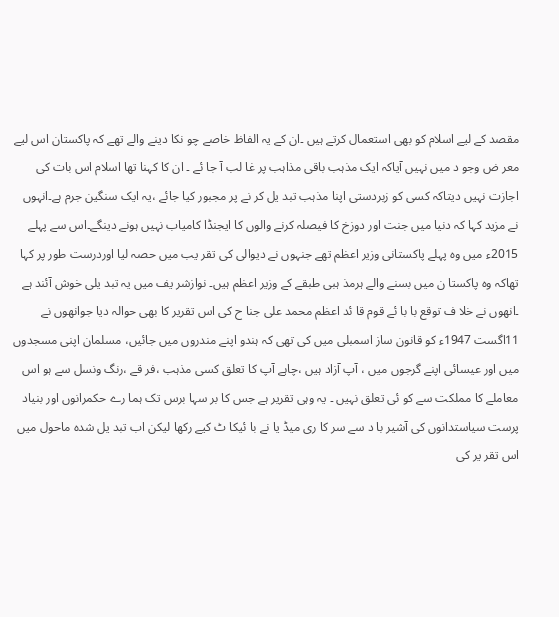مقصد کے لیے اسلام کو بھی استعمال کرتے ہیں ۔ان کے یہ الفاظ خاصے چو نکا دینے والے تھے کہ پاکستان اس لیے معر ض وجو د میں نہیں آیاکہ ایک مذہب باقی مذاہب پر غا لب آ جا ئے ۔ ان کا کہنا تھا اسلام اس بات کی اجازت نہیں دیتاکہ کسی کو زبردستی اپنا مذہب تبد یل کر نے پر مجبور کیا جائے ،یہ ایک سنگین جرم ہے۔انہوں نے مزید کہا کہ دنیا میں جنت اور دوزخ کا فیصلہ کرنے والوں کا ایجنڈا کامیاب نہیں ہونے دینگے۔اس سے پہلے 2015ء میں وہ پہلے پاکستانی وزیر اعظم تھے جنہوں نے دیوالی کی تقر یب میں حصہ لیا اوردرست طور پر کہا تھاکہ وہ پاکستا ن میں بسنے والے ہرمذ ہبی طبقے کے وزیر اعظم ہیں۔ نوازشر یف میں یہ تبد یلی خوش آئند ہے ۔انھوں نے خلا ف توقع با با ئے قوم قا ئد اعظم محمد علی جنا ح کی اس تقریر کا بھی حوالہ دیا جوانھوں نے 11اگست 1947ء کو قانون ساز اسمبلی میں کی تھی کہ ہندو اپنے مندروں میں جائیں، مسلمان اپنی مسجدوں میں اور عیسائی اپنے گرجوں میں ، آپ آزاد ہیں ،چاہے آپ کا تعلق کسی مذہب ،فر قے ،رنگ ونسل سے ہو اس معاملے کا مملکت سے کو ئی تعلق نہیں ۔ یہ وہی تقریر ہے جس کا بر سہا برس تک ہما رے حکمرانوں اور بنیاد پرست سیاستدانوں کی آشیر با د سے سر کا ری میڈ یا نے با ئیکا ٹ کیے رکھا لیکن اب تبد یل شدہ ماحول میں اس تقر یر کی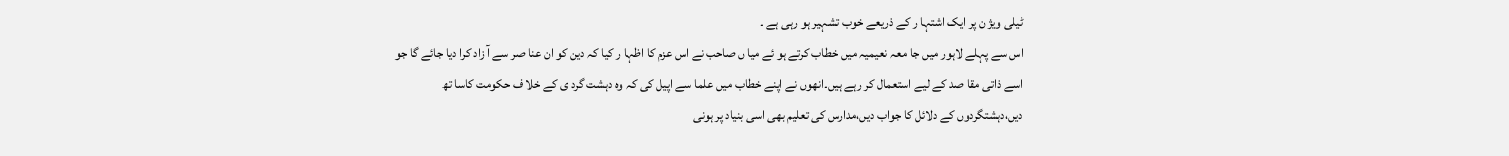ٹیلی ویژ ن پر ایک اشتہا ر کے ذریعے خوب تشہیر ہو رہی ہے ۔
اس سے پہلے لاہور میں جا معہ نعیمیہ میں خطاب کرتے ہو ئے میا ں صاحب نے اس عزم کا اظہا ر کیا کہ دین کو ان عنا صر سے آ زاد کرا دیا جائے گا جو اسے ذاتی مقا صد کے لیے استعمال کر رہے ہیں۔انھوں نے اپنے خطاب میں علما سے اپیل کی کہ وہ دہشت گرد ی کے خلا ف حکومت کاسا تھ دیں،دہشتگردوں کے دلائل کا جواب دیں،مدارس کی تعلیم بھی اسی بنیاد پر ہونی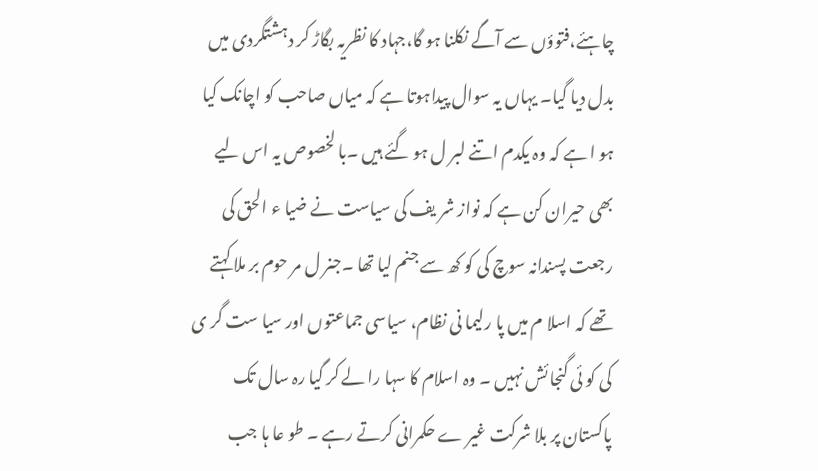چاہئے،فتوؤں سے آگے نکلنا ہو گا،جہاد کا نظریہ بگاڑ کر دہشتگردی میں بدل دیا گیا۔ یہاں یہ سوال پیداہوتا ہے کہ میاں صاحب کو اچانک کیا ہو ا ہے کہ وہ یکدم اتنے لبر ل ہو گئے ہیں ۔با لخصوص یہ اس لیے بھی حیران کن ہے کہ نواز شر یف کی سیاست نے ضیا ء الحق کی رجعت پسندانہ سوچ کی کو کھ سے جنم لیا تھا ۔جنر ل مر حوم بر ملا کہتے تھے کہ اسلا م میں پا رلیما نی نظام، سیاسی جماعتوں اور سیا ست گر ی کی کو ئی گنجا ئش نہیں ۔ وہ اسلام کا سہا را لے کر گیا رہ سال تک پاکستان پر بلا شرکت غیر ے حکمرانی کرتے رہے ۔ طو عا ہا جب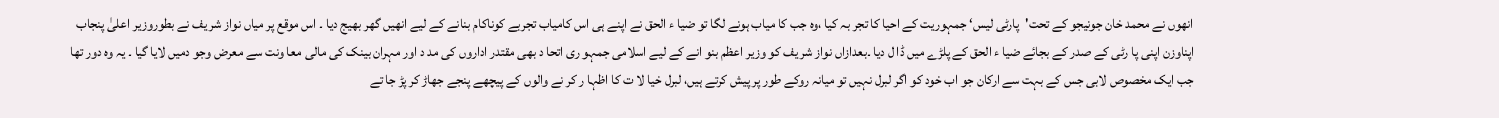انھوں نے محمد خان جونیجو کے تحت'پارٹی لیس‘ جمہوریت کے احیا کا تجر بہ کیا ،وہ جب کا میاب ہونے لگا تو ضیا ء الحق نے اپنے ہی اس کامیاب تجربے کوناکام بنانے کے لیے انھیں گھر بھیج دیا ۔ اس موقع پر میاں نواز شر یف نے بطوروزیر اعلیٰ پنجاب اپناوزن اپنی پا رٹی کے صدر کے بجائے ضیا ء الحق کے پلڑے میں ڈا ل دیا ۔بعدازاں نواز شر یف کو وزیر اعظم بنو انے کے لیے اسلامی جمہو ری اتحا د بھی مقتدر اداروں کی مد د اور مہران بینک کی مالی معا ونت سے معرض وجو دمیں لایا گیا ۔ یہ وہ دور تھا جب ایک مخصوص لابی جس کے بہت سے ارکان جو اب خود کو اگر لبرل نہیں تو میانہ روکے طور پر پیش کرتے ہیں، لبرل خیا لا ت کا اظہا ر کر نے والوں کے پیچھے پنجے جھاڑ کر پڑ جا تے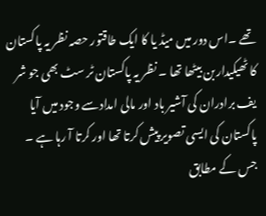تھے ۔اس دور میں میڈ یا کا ایک طاقتور حصہ نظر یہ پاکستان کا ٹھیکیداربن بیٹھا تھا ۔ نظر یہ پاکستان ٹر سٹ بھی جو شر یف برادران کی آشیر باد اور مالی امدادسے وجود میں آیا پاکستان کی ایسی تصویر پیش کرتا تھا اور کرتا آ رہا ہے ۔ جس کے مطابق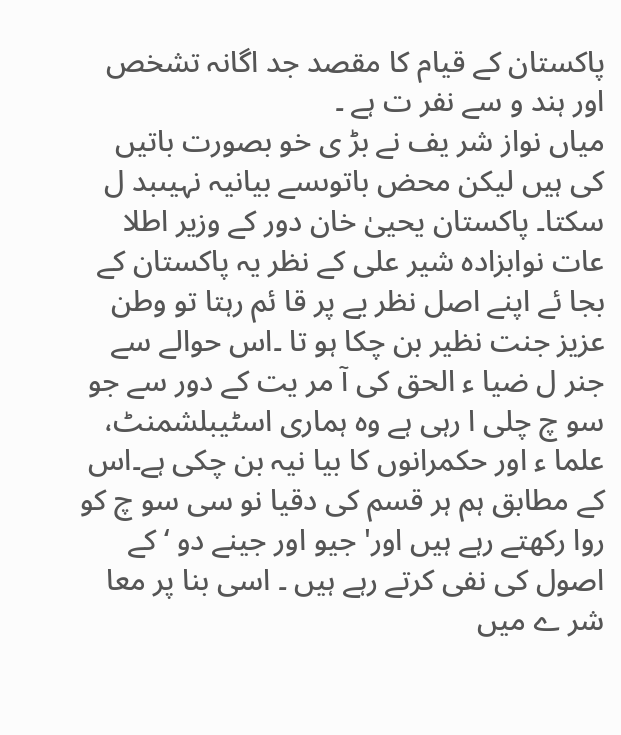پاکستان کے قیام کا مقصد جد اگانہ تشخص اور ہند و سے نفر ت ہے ۔
میاں نواز شر یف نے بڑ ی خو بصورت باتیں کی ہیں لیکن محض باتوںسے بیانیہ نہیںبد ل سکتا۔ پاکستان یحییٰ خان دور کے وزیر اطلا عات نوابزادہ شیر علی کے نظر یہ پاکستان کے بجا ئے اپنے اصل نظر یے پر قا ئم رہتا تو وطن عزیز جنت نظیر بن چکا ہو تا ۔اس حوالے سے جنر ل ضیا ء الحق کی آ مر یت کے دور سے جو سو چ چلی ا رہی ہے وہ ہماری اسٹیبلشمنٹ، علما ء اور حکمرانوں کا بیا نیہ بن چکی ہے۔اس کے مطابق ہم ہر قسم کی دقیا نو سی سو چ کو روا رکھتے رہے ہیں اور' جیو اور جینے دو ‘کے اصول کی نفی کرتے رہے ہیں ۔ اسی بنا پر معا شر ے میں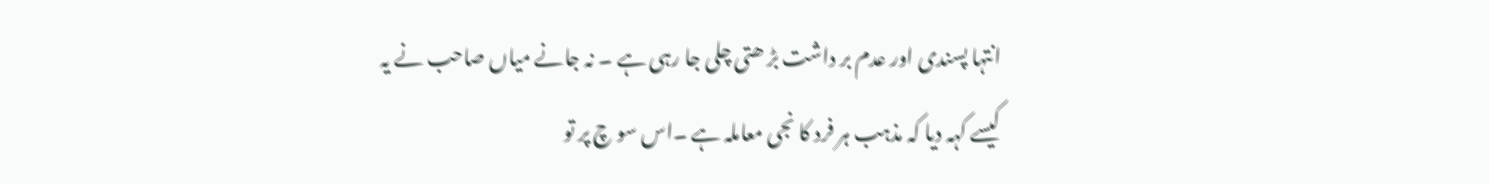انتہا پسندی اور عدم بر داشت بڑ ھتی چلی جا رہی ہے ۔ نہ جانے میاں صاحب نے یہ کیسے کہہ دیا کہ مذہب ہر فرد کا نجی معاملہ ہے ۔اس سو چ پر تو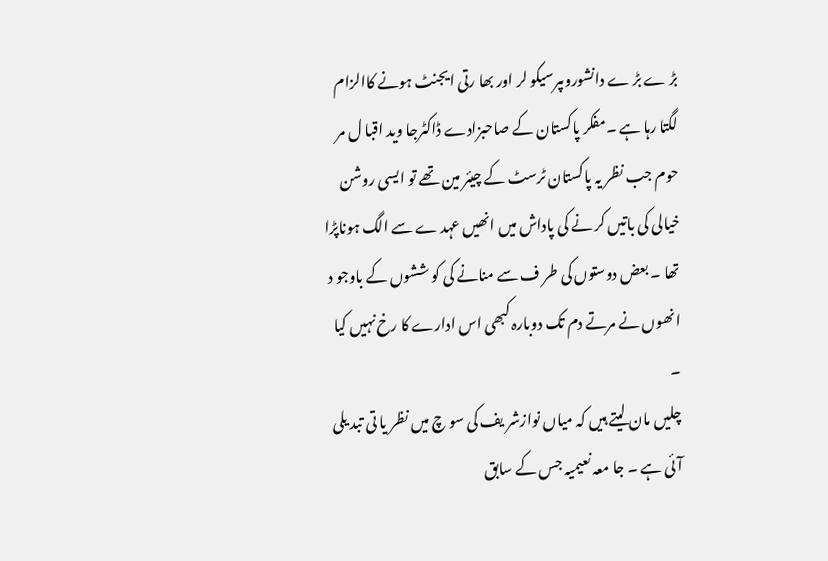بڑ ے بڑ ے دانشوروںپرسیکو لر اور بھا رتی ایجنٹ ہونے کاالزام لگتا رہا ہے ۔مفکر پاکستان کے صاحبزادے ڈاکٹرجا وید اقبا ل مر حوم جب نظر یہ پاکستان ٹرسٹ کے چیئر مین تھے تو ایسی روشن خیالی کی باتیں کر نے کی پاداش میں انھیں عہد ے سے الگ ہوناپڑا تھا ۔ بعض دوستوں کی طر ف سے منانے کی کو ششوں کے باوجو د انھوں نے مرتے دم تک دوبارہ کبھی اس ادارے کا رخ نہیں کیا ۔
چلیں مان لیتے ہیں کہ میاں نوازشر یف کی سو چ میں نظر یا تی تبد یلی آ ئی ہے ۔ جا معہ نعیمیہ جس کے سابق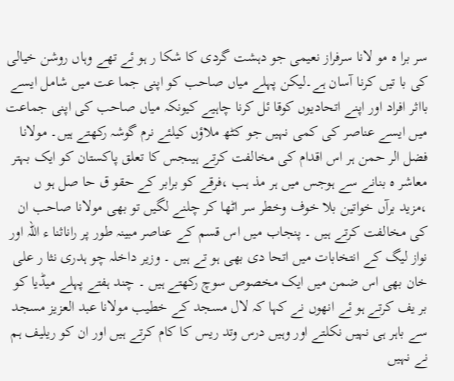سر برا ہ مو لانا سرفراز نعیمی جو دہشت گردی کا شکا ر ہو ئے تھے وہاں روشن خیالی کی با تیں کرنا آسان ہے۔لیکن پہلے میاں صاحب کو اپنی جما عت میں شامل ایسے بااثر افراد اور اپنے اتحادیوں کوقا ئل کرنا چاہیے کیونکہ میاں صاحب کی اپنی جماعت میں ایسے عناصر کی کمی نہیں جو کٹھ ملاؤں کیلئے نرم گوشہ رکھتے ہیں۔ مولانا فضل الر حمن ہر اس اقدام کی مخالفت کرتے ہیںجس کا تعلق پاکستان کو ایک بہتر معاشر ہ بنانے سے ہوجس میں ہر مذ ہب ،فرقے کو برابر کے حقو ق حا صل ہو ں ،مزید برآں خواتین بلا خوف وخطر سر اٹھا کر چلنے لگیں تو بھی مولانا صاحب ان کی مخالفت کرتے ہیں ۔ پنجاب میں اس قسم کے عناصر مبینہ طور پر راناثنا ء اللہ اور نواز لیگ کے انتخابات میں اتحا دی بھی ہو تے ہیں ۔ وزیر داخلہ چو ہدری نثا ر علی خان بھی اس ضمن میں ایک مخصوص سوچ رکھتے ہیں ۔ چند ہفتے پہلے میڈیا کو بر یف کرتے ہو ئے انھوں نے کہا کہ لال مسجد کے خطیب مولانا عبد العزیز مسجد سے باہر ہی نہیں نکلتے اور وہیں درس وتد ریس کا کام کرتے ہیں اور ان کو ریلیف ہم نے نہیں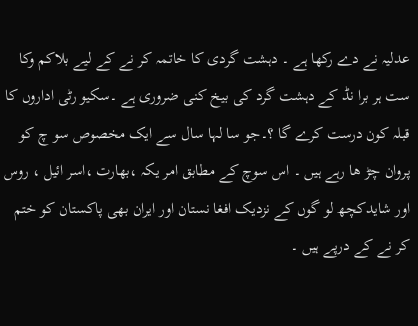عدلیہ نے دے رکھا ہے ۔ دہشت گردی کا خاتمہ کر نے کے لیے بلاکم وکا ست ہر برا نڈ کے دہشت گرد کی بیخ کنی ضروری ہے ۔سکیو رٹی اداروں کا قبلہ کون درست کرے گا ؟۔جو سا لہا سال سے ایک مخصوص سو چ کو پروان چڑ ھا رہے ہیں ۔ اس سوچ کے مطابق امر یکہ ،بھارت ،اسر ائیل ، روس اور شایدکچھ لو گوں کے نزدیک افغا نستان اور ایران بھی پاکستان کو ختم کر نے کے درپے ہیں ۔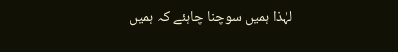لہٰذا ہمیں سوچنا چاہئے کہ ہمیں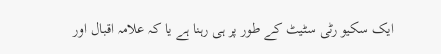ایک سکیو رٹی سٹیٹ کے طور پر ہی رہنا ہے یا کہ علامہ اقبال اور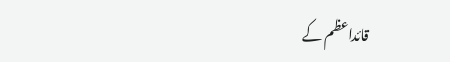قائداعظم کے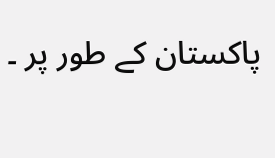پاکستان کے طور پر ۔